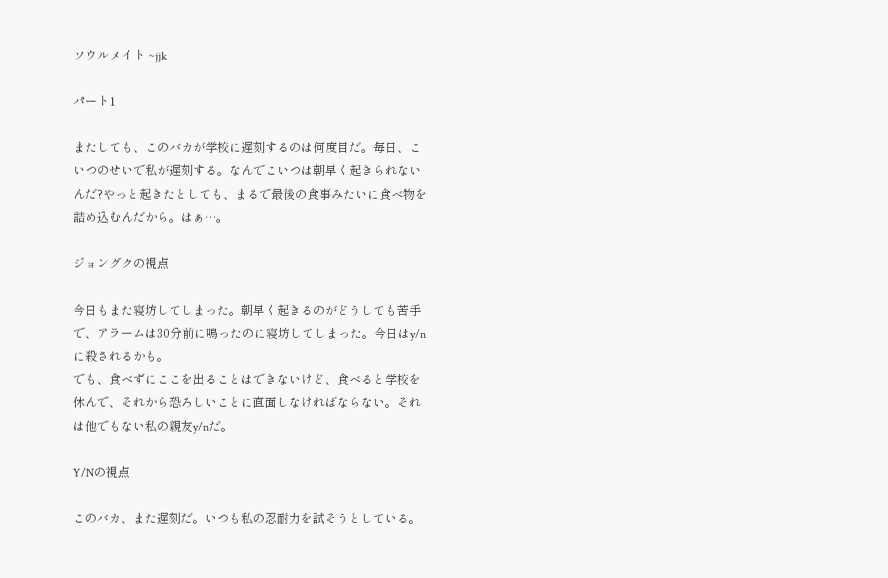ソウルメイト ~jjk

パート1

またしても、このバカが学校に遅刻するのは何度目だ。毎日、こいつのせいで私が遅刻する。なんでこいつは朝早く起きられないんだ?やっと起きたとしても、まるで最後の食事みたいに食べ物を詰め込むんだから。はぁ…。

ジョングクの視点

今日もまた寝坊してしまった。朝早く起きるのがどうしても苦手で、アラームは30分前に鳴ったのに寝坊してしまった。今日はy/nに殺されるかも。
でも、食べずにここを出ることはできないけど、食べると学校を休んで、それから恐ろしいことに直面しなければならない。それは他でもない私の親友y/nだ。

Y/Nの視点

このバカ、また遅刻だ。いつも私の忍耐力を試そうとしている。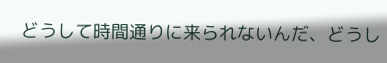どうして時間通りに来られないんだ、どうし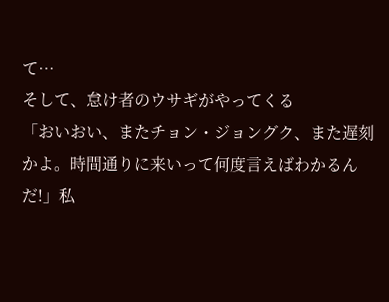て…
そして、怠け者のウサギがやってくる
「おいおい、またチョン・ジョングク、また遅刻かよ。時間通りに来いって何度言えばわかるんだ!」私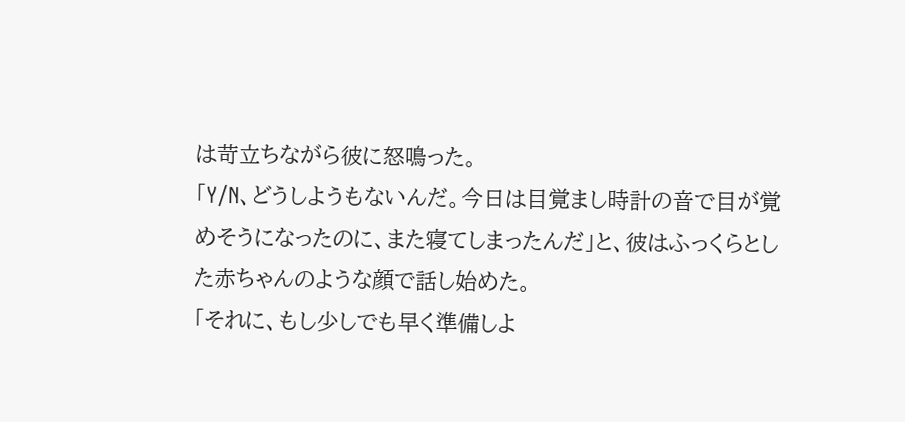は苛立ちながら彼に怒鳴った。
「Y/N、どうしようもないんだ。今日は目覚まし時計の音で目が覚めそうになったのに、また寝てしまったんだ」と、彼はふっくらとした赤ちゃんのような顔で話し始めた。
「それに、もし少しでも早く準備しよ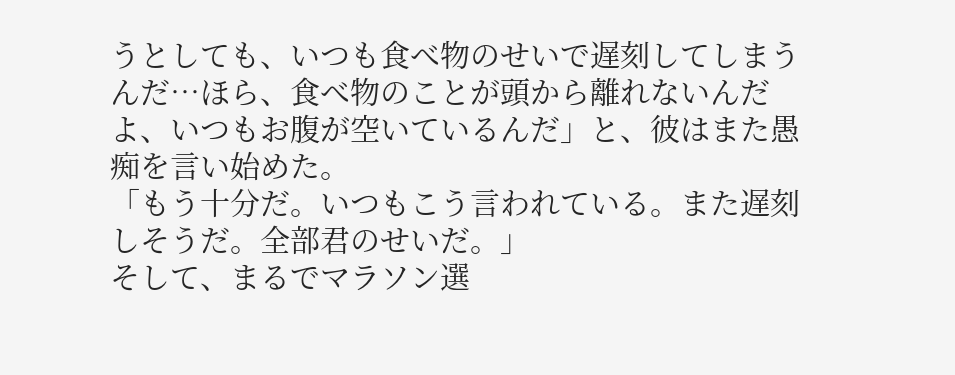うとしても、いつも食べ物のせいで遅刻してしまうんだ…ほら、食べ物のことが頭から離れないんだよ、いつもお腹が空いているんだ」と、彼はまた愚痴を言い始めた。
「もう十分だ。いつもこう言われている。また遅刻しそうだ。全部君のせいだ。」
そして、まるでマラソン選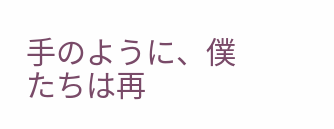手のように、僕たちは再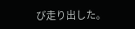び走り出した。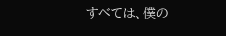すべては、僕の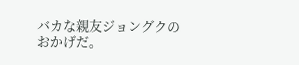バカな親友ジョングクのおかげだ。